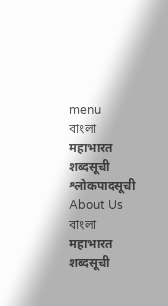menu
বাংলা
महाभारत
शब्दसूची
श्लोकपादसूची
About Us
বাংলা
महाभारत
शब्दसूची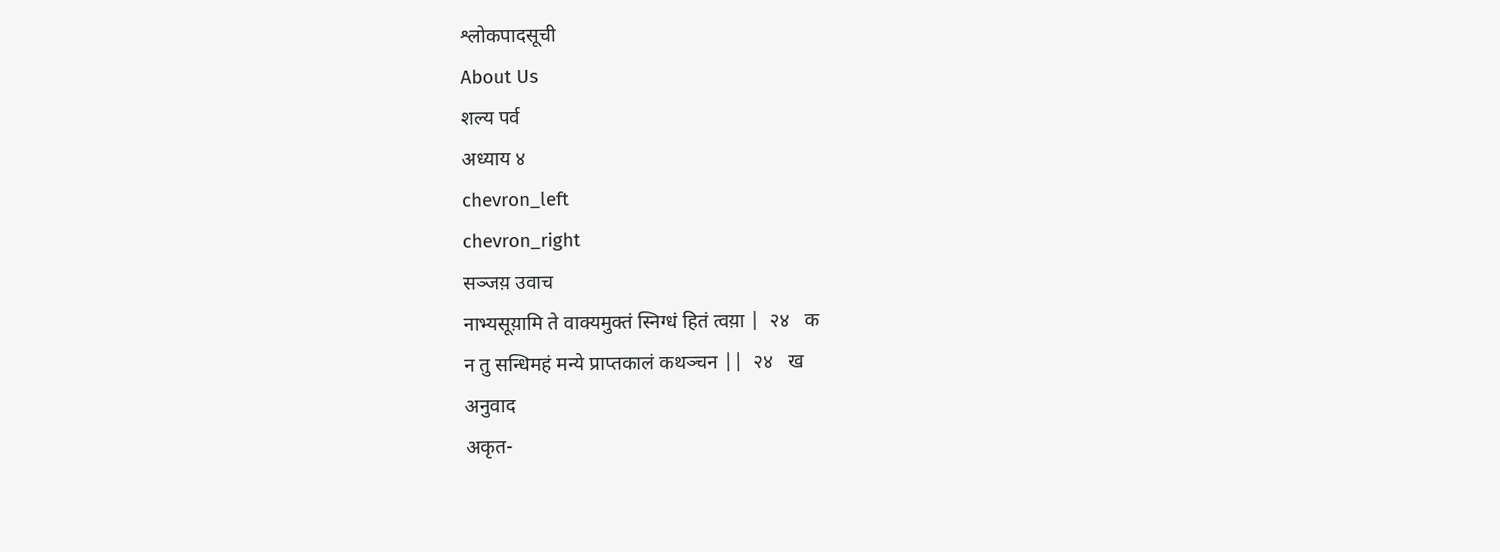श्लोकपादसूची
About Us
शल्य पर्व
अध्याय ४
chevron_left
chevron_right
सञ्जय़ उवाच
नाभ्यसूय़ामि ते वाक्यमुक्तं स्निग्धं हितं त्वय़ा |  २४   क
न तु सन्धिमहं मन्ये प्राप्तकालं कथञ्चन ||  २४   ख
अनुवाद
अकृत-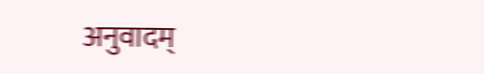अनुवादम्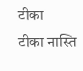टीका
टीका नास्ति